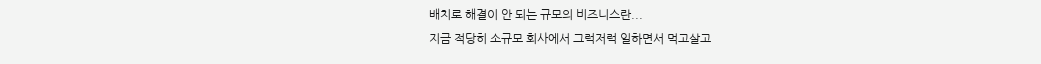배치로 해결이 안 되는 규모의 비즈니스란...
지금 적당히 소규모 회사에서 그럭저럭 일하면서 먹고살고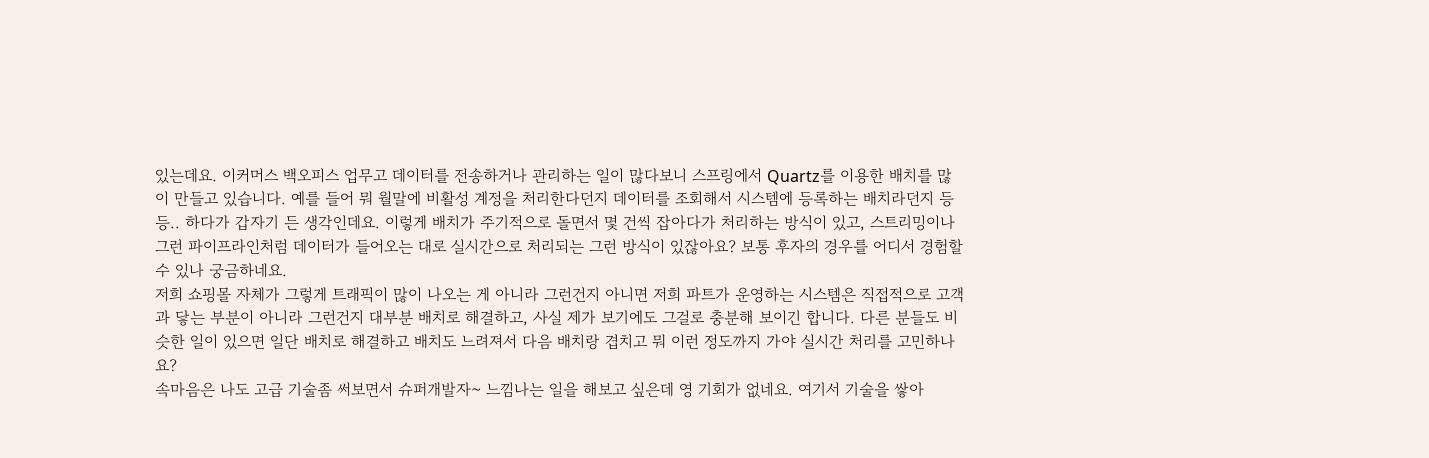있는데요. 이커머스 백오피스 업무고 데이터를 전송하거나 관리하는 일이 많다보니 스프링에서 Quartz를 이용한 배치를 많이 만들고 있습니다. 예를 들어 뭐 월말에 비활성 계정을 처리한다던지 데이터를 조회해서 시스템에 등록하는 배치라던지 등등.. 하다가 갑자기 든 생각인데요. 이렇게 배치가 주기적으로 돌면서 몇 건씩 잡아다가 처리하는 방식이 있고, 스트리밍이나 그런 파이프라인처럼 데이터가 들어오는 대로 실시간으로 처리되는 그런 방식이 있잖아요? 보통 후자의 경우를 어디서 경험할 수 있나 궁금하네요.
저희 쇼핑몰 자체가 그렇게 트래픽이 많이 나오는 게 아니라 그런건지 아니면 저희 파트가 운영하는 시스템은 직접적으로 고객과 닿는 부분이 아니라 그런건지 대부분 배치로 해결하고, 사실 제가 보기에도 그걸로 충분해 보이긴 합니다. 다른 분들도 비슷한 일이 있으면 일단 배치로 해결하고 배치도 느려져서 다음 배치랑 겹치고 뭐 이런 정도까지 가야 실시간 처리를 고민하나요?
속마음은 나도 고급 기술좀 써보면서 슈퍼개발자~ 느낌나는 일을 해보고 싶은데 영 기회가 없네요. 여기서 기술을 쌓아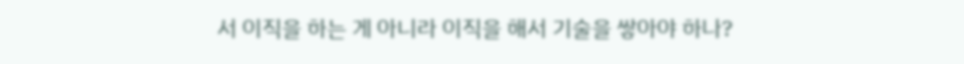서 이직을 하는 게 아니라 이직을 해서 기술을 쌓아야 하나?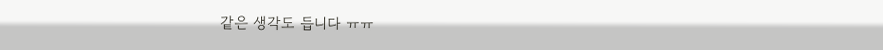같은 생각도 듭니다 ㅠㅠ